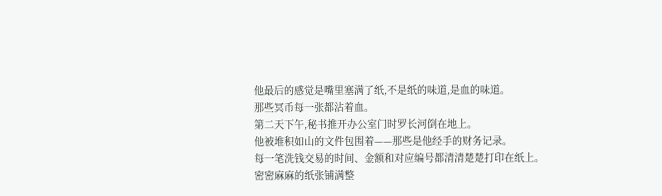他最后的感觉是嘴里塞满了纸,不是纸的味道,是血的味道。
那些冥币每一张都沾着血。
第二天下午,秘书推开办公室门时罗长河倒在地上。
他被堆积如山的文件包围着——那些是他经手的财务记录。
每一笔洗钱交易的时间、金额和对应编号都清清楚楚打印在纸上。
密密麻麻的纸张铺满整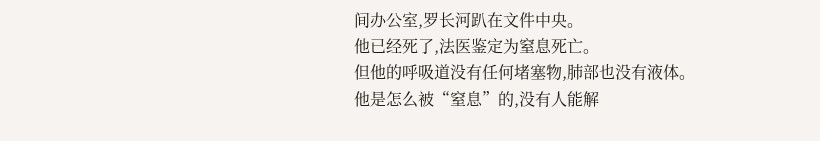间办公室,罗长河趴在文件中央。
他已经死了,法医鉴定为窒息死亡。
但他的呼吸道没有任何堵塞物,肺部也没有液体。
他是怎么被“窒息”的,没有人能解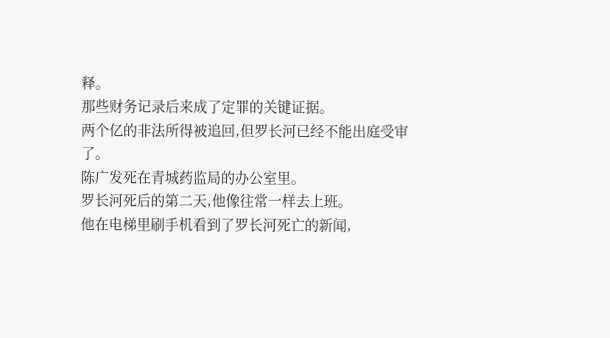释。
那些财务记录后来成了定罪的关键证据。
两个亿的非法所得被追回,但罗长河已经不能出庭受审了。
陈广发死在青城药监局的办公室里。
罗长河死后的第二天,他像往常一样去上班。
他在电梯里刷手机看到了罗长河死亡的新闻,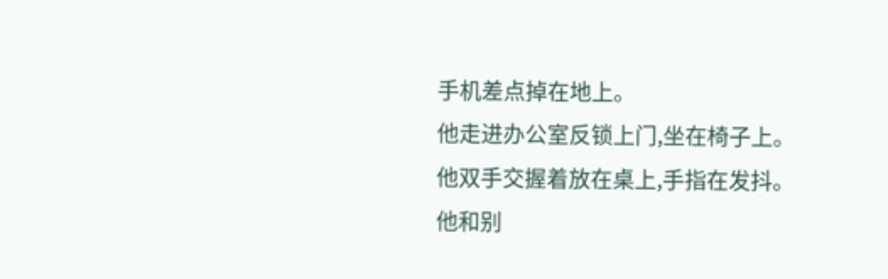手机差点掉在地上。
他走进办公室反锁上门,坐在椅子上。
他双手交握着放在桌上,手指在发抖。
他和别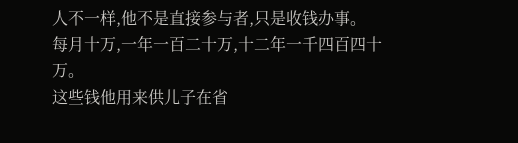人不一样,他不是直接参与者,只是收钱办事。
每月十万,一年一百二十万,十二年一千四百四十万。
这些钱他用来供儿子在省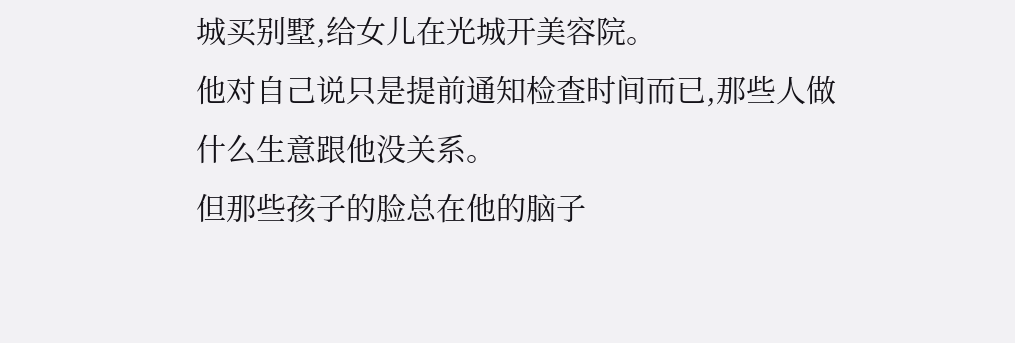城买别墅,给女儿在光城开美容院。
他对自己说只是提前通知检查时间而已,那些人做什么生意跟他没关系。
但那些孩子的脸总在他的脑子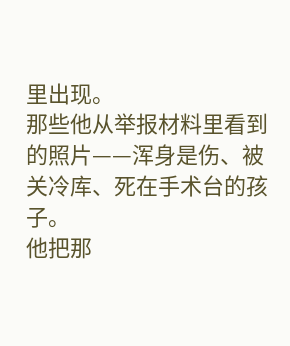里出现。
那些他从举报材料里看到的照片——浑身是伤、被关冷库、死在手术台的孩子。
他把那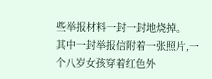些举报材料一封一封地烧掉。
其中一封举报信附着一张照片,一个八岁女孩穿着红色外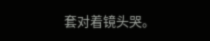套对着镜头哭。